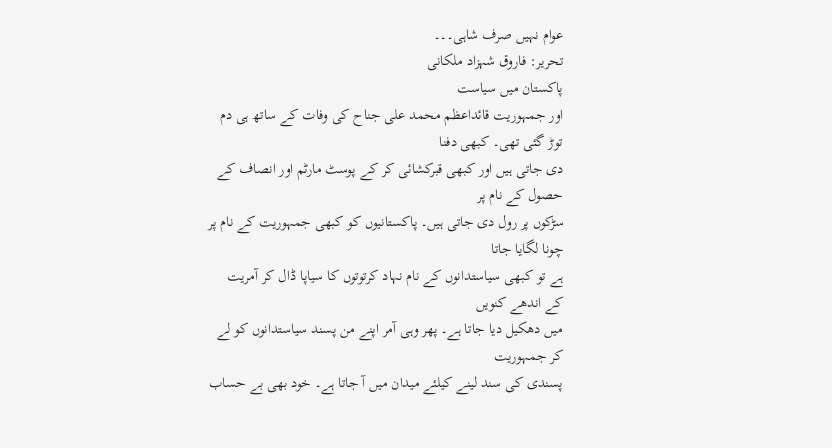عوام نہیں صرف شاہی۔۔۔
تحریر: فاروق شہزاد ملکانی
پاکستان میں سیاست
اور جمہوریت قائداعظم محمد علی جناح کی وفات کے ساتھ ہی دم توڑ گئی تھی۔ کبھی دفنا
دی جاتی ہیں اور کبھی قبرکشائی کر کے پوسٹ مارٹم اور انصاف کے حصول کے نام پر
سڑکوں پر رول دی جاتی ہیں۔ پاکستانیوں کو کبھی جمہوریت کے نام پر چونا لگایا جاتا
ہے تو کبھی سیاستدانوں کے نام نہاد کرتوتوں کا سیاپا ڈال کر آمریت کے اندھے کنویں
میں دھکیل دیا جاتا ہے۔ پھر وہی آمر اپنے من پسند سیاستدانوں کو لے کر جمہوریت
پسندی کی سند لینے کیلئے میدان میں آ جاتا ہے۔ خود بھی بے حساب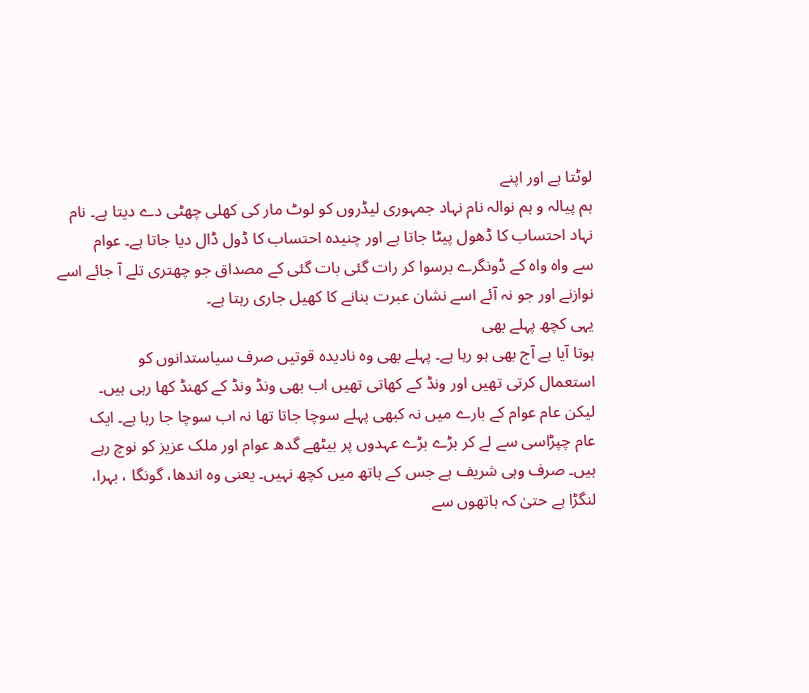لوٹتا ہے اور اپنے
ہم پیالہ و ہم نوالہ نام نہاد جمہوری لیڈروں کو لوٹ مار کی کھلی چھٹی دے دیتا ہے۔ نام
نہاد احتساب کا ڈھول پیٹا جاتا ہے اور چنیدہ احتساب کا ڈول ڈال دیا جاتا ہے۔ عوام
سے واہ واہ کے ڈونگرے برسوا کر رات گئی بات گئی کے مصداق جو چھتری تلے آ جائے اسے
نوازنے اور جو نہ آئے اسے نشان عبرت بنانے کا کھیل جاری رہتا ہے۔
یہی کچھ پہلے بھی
ہوتا آیا ہے آج بھی ہو رہا ہے۔ پہلے بھی وہ نادیدہ قوتیں صرف سیاستدانوں کو
استعمال کرتی تھیں اور ونڈ کے کھاتی تھیں اب بھی ونڈ ونڈ کے کھنڈ کھا رہی ہیں۔
لیکن عام عوام کے بارے میں نہ کبھی پہلے سوچا جاتا تھا نہ اب سوچا جا رہا ہے۔ ایک
عام چپڑاسی سے لے کر بڑے بڑے عہدوں پر بیٹھے گدھ عوام اور ملک عزیز کو نوچ رہے
ہیں۔ صرف وہی شریف ہے جس کے ہاتھ میں کچھ نہیں۔ یعنی وہ اندھا، گونگا ، بہرا،
لنگڑا ہے حتیٰ کہ ہاتھوں سے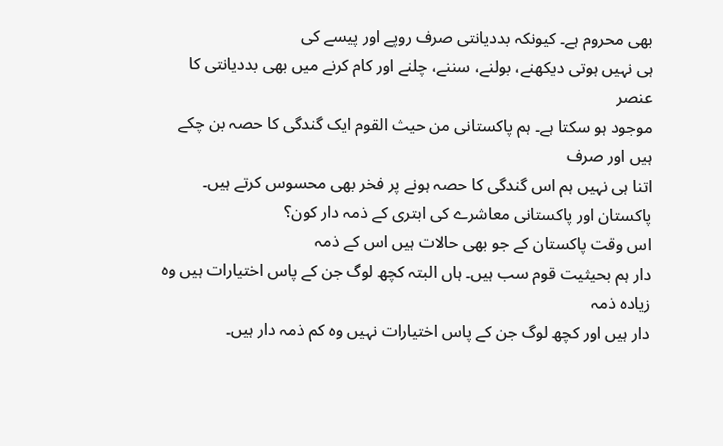بھی محروم ہے۔ کیونکہ بددیانتی صرف روپے اور پیسے کی
ہی نہیں ہوتی دیکھنے، بولنے، سننے، چلنے اور کام کرنے میں بھی بددیانتی کا عنصر
موجود ہو سکتا ہے۔ ہم پاکستانی من حیث القوم ایک گندگی کا حصہ بن چکے ہیں اور صرف
اتنا ہی نہیں ہم اس گندگی کا حصہ ہونے پر فخر بھی محسوس کرتے ہیں۔
پاکستان اور پاکستانی معاشرے کی ابتری کے ذمہ دار کون؟
اس وقت پاکستان کے جو بھی حالات ہیں اس کے ذمہ
دار ہم بحیثیت قوم سب ہیں۔ ہاں البتہ کچھ لوگ جن کے پاس اختیارات ہیں وہ زیادہ ذمہ
دار ہیں اور کچھ لوگ جن کے پاس اختیارات نہیں وہ کم ذمہ دار ہیں۔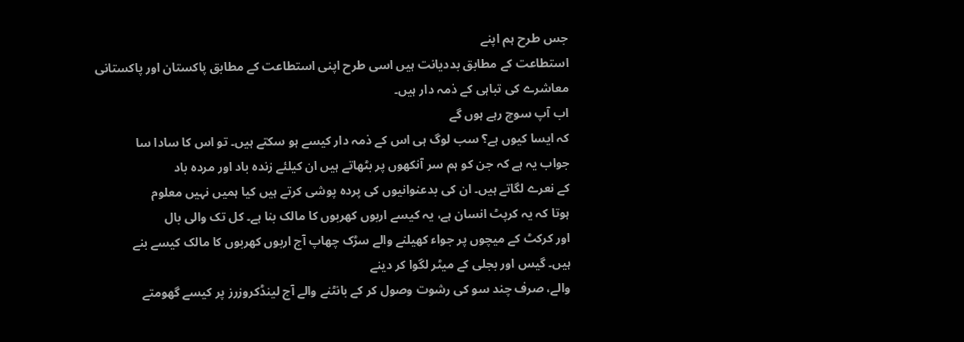جس طرح ہم اپنے
استطاعت کے مطابق بددیانت ہیں اسی طرح اپنی استطاعت کے مطابق پاکستان اور پاکستانی
معاشرے کی تباہی کے ذمہ دار ہیں۔
اب آپ سوچ رہے ہوں گے
کہ ایسا کیوں ہے؟ سب لوگ ہی اس کے ذمہ دار کیسے ہو سکتے ہیں۔ تو اس کا سادا سا
جواب یہ ہے کہ جن کو ہم سر آنکھوں پر بٹھاتے ہیں ان کیلئے زندہ باد اور مردہ باد
کے نعرے لگاتے ہیں۔ ان کی بدعنوانیوں کی پردہ پوشی کرتے ہیں کیا ہمیں نہیں معلوم
ہوتا کہ یہ کرپٹ انسان ہے، یہ کیسے اربوں کھربوں کا مالک بنا ہے۔ کل تک والی بال
اور کرکٹ کے میچوں پر جواء کھیلنے والے سڑک چھاپ آج اربوں کھربوں کا مالک کیسے بنے
ہیں۔ گیس اور بجلی کے میٹر لگوا کر دینے
والے، صرف چند سو کی رشوت وصول کر کے بانٹنے والے آج لینڈکروزرز پر کیسے گھومتے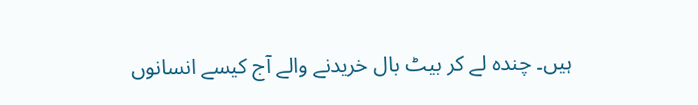ہیں۔ چندہ لے کر بیٹ بال خریدنے والے آج کیسے انسانوں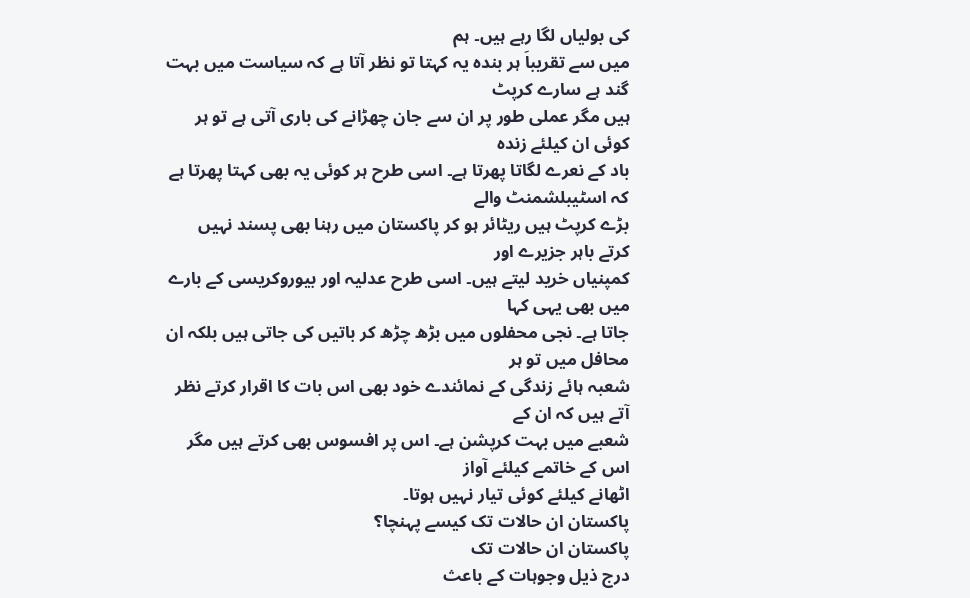کی بولیاں لگا رہے ہیں۔ ہم
میں سے تقریباَ ہر بندہ یہ کہتا تو نظر آتا ہے کہ سیاست میں بہت گند ہے سارے کرپٹ
ہیں مگر عملی طور پر ان سے جان چھڑانے کی باری آتی ہے تو ہر کوئی ان کیلئے زندہ
باد کے نعرے لگاتا پھرتا ہے۔ اسی طرح ہر کوئی یہ بھی کہتا پھرتا ہے کہ اسٹیبلشمنٹ والے
بڑے کرپٹ ہیں ریٹائر ہو کر پاکستان میں رہنا بھی پسند نہیں کرتے باہر جزیرے اور
کمپنیاں خرید لیتے ہیں۔ اسی طرح عدلیہ اور بیوروکریسی کے بارے میں بھی یہی کہا
جاتا ہے۔ نجی محفلوں میں بڑھ چڑھ کر باتیں کی جاتی ہیں بلکہ ان محافل میں تو ہر
شعبہ ہائے زندگی کے نمائندے خود بھی اس بات کا اقرار کرتے نظر آتے ہیں کہ ان کے
شعبے میں بہت کرپشن ہے۔ اس پر افسوس بھی کرتے ہیں مگر اس کے خاتمے کیلئے آواز
اٹھانے کیلئے کوئی تیار نہیں ہوتا۔
پاکستان ان حالات تک کیسے پہنچا؟
پاکستان ان حالات تک
درج ذیل وجوہات کے باعث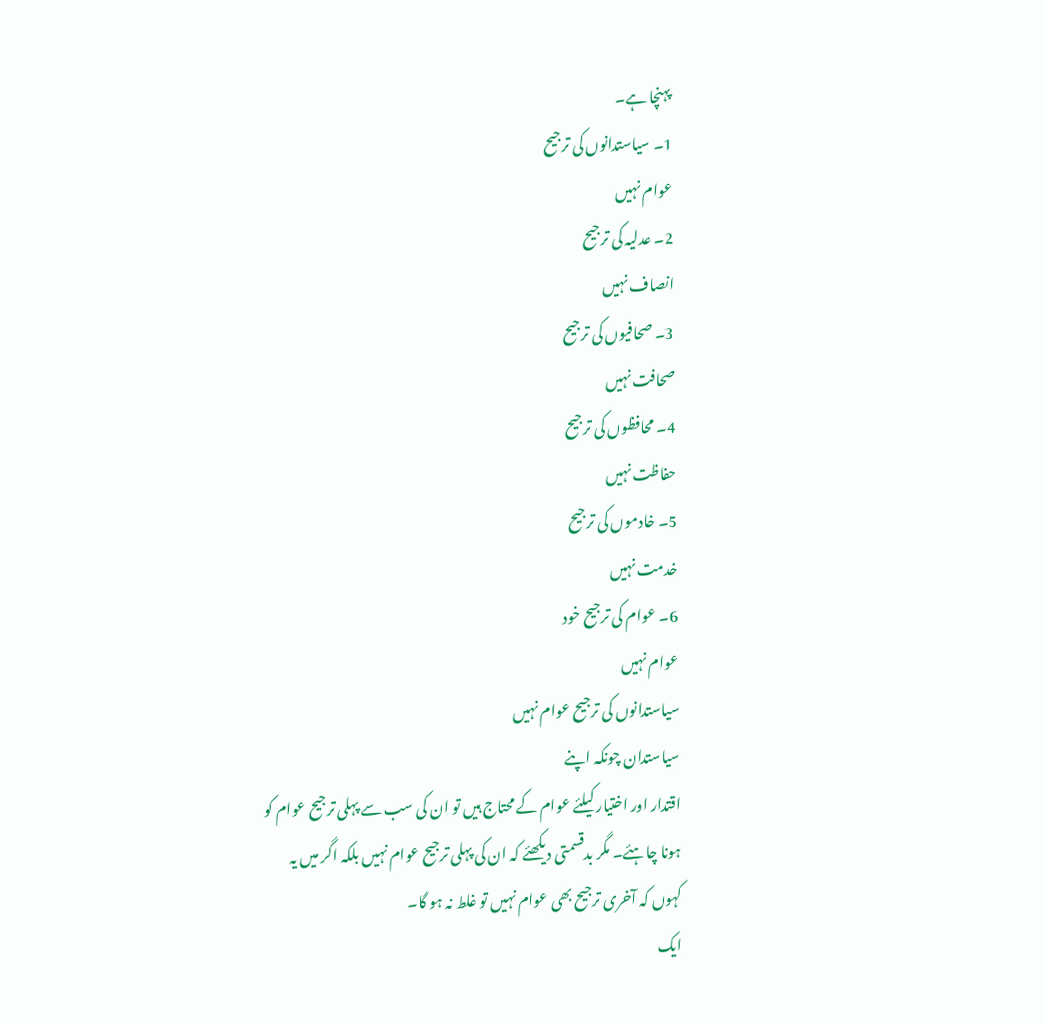پہنچا ہے۔
1۔ سیاستدانوں کی ترجیح
عوام نہیں
2۔ عدلیہ کی ترجیح
انصاف نہیں
3۔ صحافیوں کی ترجیح
صحافت نہیں
4۔ محافظوں کی ترجیح
حفاظت نہیں
5۔ خادموں کی ترجیح
خدمت نہیں
6۔ عوام کی ترجیح خود
عوام نہیں
سیاستدانوں کی ترجیح عوام نہیں
سیاستدان چونکہ اپنے
اقتدار اور اختیار کیلئے عوام کے محتاج ہیں تو ان کی سب سے پہلی ترجیح عوام کو
ہونا چاہئے۔ مگر بدقسمتی دیکھئے کہ ان کی پہلی ترجیح عوام نہیں بلکہ اگر میں یہ
کہوں کہ آخری ترجیح بھی عوام نہیں تو غلط نہ ہو گا۔
ایک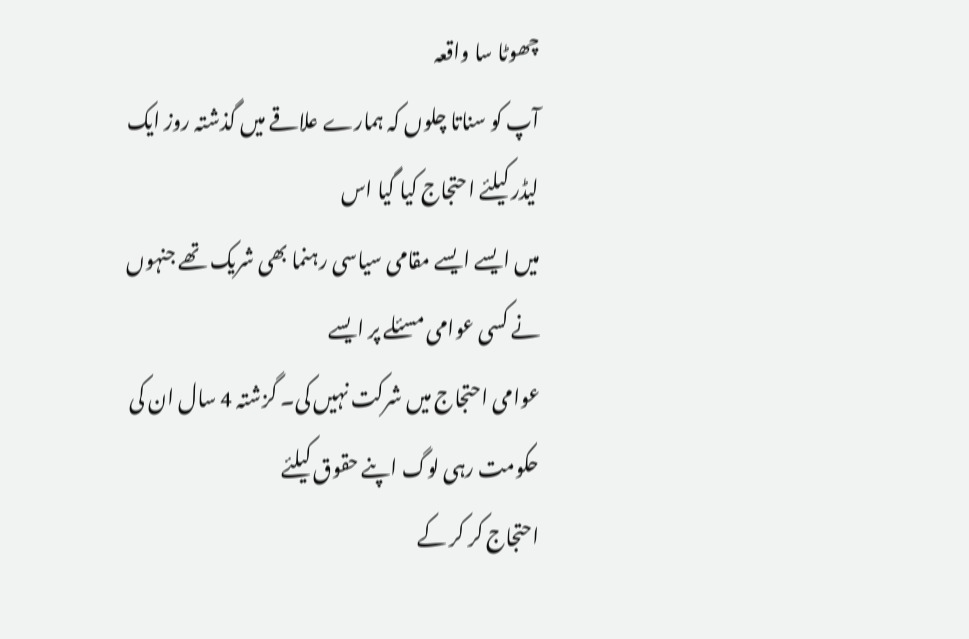چھوٹا سا واقعہ
آپ کو سناتا چلوں کہ ہمارے علاقے میں گذشتہ روز ایک لیڈر کیلئے احتجاج کیا گیا اس
میں ایسے ایسے مقامی سیاسی رہنما بھی شریک تھے جنہوں نے کسی عوامی مسئلے پر ایسے
عوامی احتجاج میں شرکت نہیں کی۔ گزشتہ 4 سال ان کی حکومت رہی لوگ اپنے حقوق کیلئے
احتجاج کر کر کے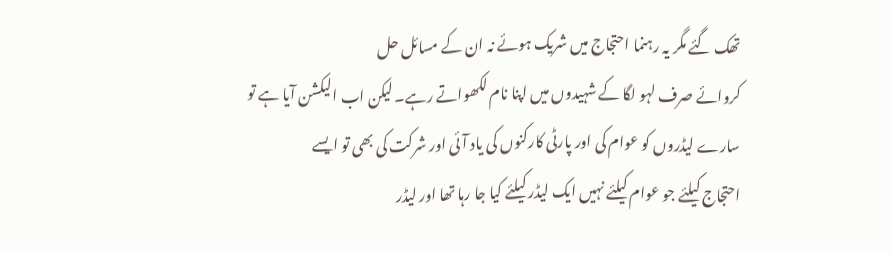تھک گئے مگر یہ رہنما احتجاج میں شریک ہوئے نہ ان کے مسائل حل
کروائے صرف لہو لگا کے شہیدوں میں اپنا نام لکھواتے رہے۔ لیکن اب الیکشن آیا ہے تو
سارے لیڈروں کو عوام کی اور پارٹی کارکنوں کی یاد آئی اور شرکت کی بھی تو ایسے
احتجاج کیلئے جو عوام کیلئے نہیں ایک لیڈر کیلئے کیا جا رہا تھا اور لیڈر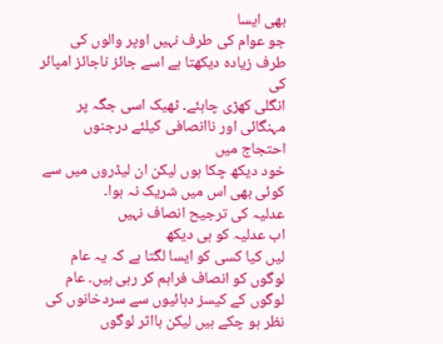بھی ایسا
جو عوام کی طرف نہیں اوپر والوں کی طرف زیادہ دیکھتا ہے اسے جائز ناجائز امپائر کی
انگلی کھڑی چاہئے۔ ٹھیک اسی جگہ پر مہنگائی اور ناانصافی کیلئے درجنوں احتجاج میں
خود دیکھ چکا ہوں لیکن ان لیڈروں میں سے کوئی بھی اس میں شریک نہ ہوا۔
عدلیہ کی ترجیح انصاف نہیں
اب عدلیہ کو ہی دیکھ
لیں کیا کسی کو ایسا لگتا ہے کہ یہ عام لوگوں کو انصاف فراہم کر رہی ہیں۔ عام
لوگوں کے کیسز دہائیوں سے سردخانوں کی نظر ہو چکے ہیں لیکن بااثر لوگوں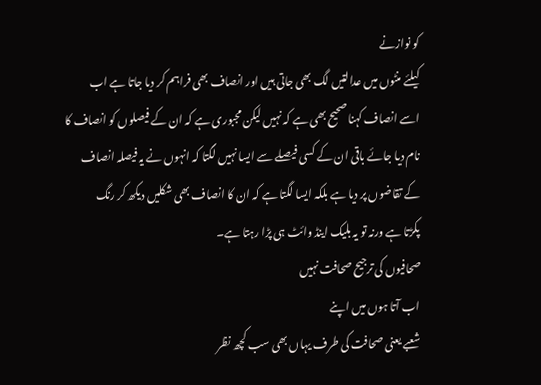کو نوازنے
کیلئے منٹوں میں عدالتیں لگ بھی جاتی ہیں اور انصاف بھی فراہم کر دیا جاتا ہے اب
اسے انصاف کہنا صحیح بھی ہے کہ نہیں لیکن مجبوری ہے کہ ان کے فیصلوں کو انصاف کا
نام دیا جائے باقی ان کے کسی فیصلے سے ایسا نہیں لگتا کہ انہوں نے یہ فیصلہ انصاف
کے تقاضوں پر دیا ہے بلکہ ایسا لگتا ہے کہ ان کا انصاف بھی شکلیں دیکھ کر رنگ
پکڑتا ہے ورنہ تو یہ بلیک اینڈ وائٹ ہی پڑا رہتا ہے۔
صحافیوں کی ترجیح صحافت نہیں
اب آتا ہوں میں اپنے
شعبے یعنی صحافت کی طرف یہاں بھی سب کچھ نظر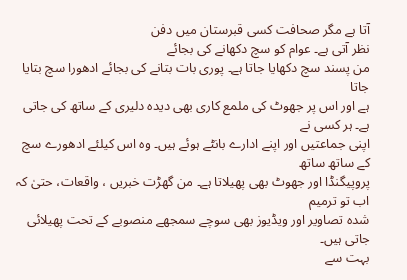آتا ہے مگر صحافت کسی قبرستان میں دفن
نظر آتی ہے۔ عوام کو سچ دکھانے کی بجائے
من پسند سچ دکھایا جاتا ہے۔ پوری بات بتانے کی بجائے ادھورا سچ بتایا جاتا
ہے اور اس پر جھوٹ کی ملمع کاری بھی دیدہ دلیری کے ساتھ کی جاتی ہے۔ ہر کسی نے
اپنی جماعتیں اور اپنے ادارے بانٹے ہوئے ہیں۔ وہ اس کیلئے ادھورے سچ کے ساتھ ساتھ
پروپیگنڈا اور جھوٹ بھی پھیلاتا ہے۔ من گھڑت خبریں ، واقعات، حتیٰ کہ اب تو ترمیم
شدہ تصاویر اور ویڈیوز بھی سوچے سمجھے منصوبے کے تحت پھیلائی جاتی ہیں۔
بہت سے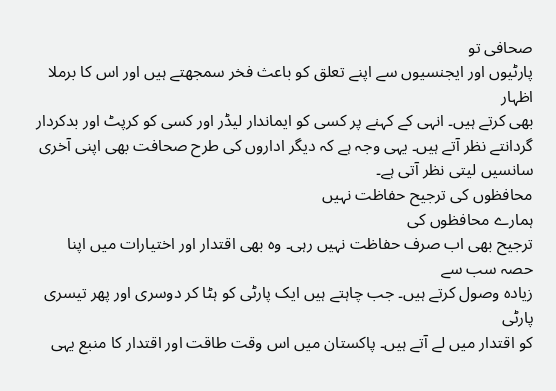صحافی تو
پارٹیوں اور ایجنسیوں سے اپنے تعلق کو باعث فخر سمجھتے ہیں اور اس کا برملا اظہار
بھی کرتے ہیں۔ انہی کے کہنے پر کسی کو ایماندار لیڈر اور کسی کو کرپٹ اور بدکردار
گردانتے نظر آتے ہیں۔ یہی وجہ ہے کہ دیگر اداروں کی طرح صحافت بھی اپنی آخری
سانسیں لیتی نظر آتی ہے۔
محافظوں کی ترجیح حفاظت نہیں
ہمارے محافظوں کی
ترجیح بھی اب صرف حفاظت نہیں رہی۔ وہ بھی اقتدار اور اختیارات میں اپنا حصہ سب سے
زیادہ وصول کرتے ہیں۔ جب چاہتے ہیں ایک پارٹی کو ہٹا کر دوسری اور پھر تیسری پارٹی
کو اقتدار میں لے آتے ہیں۔ پاکستان میں اس وقت طاقت اور اقتدار کا منبع یہی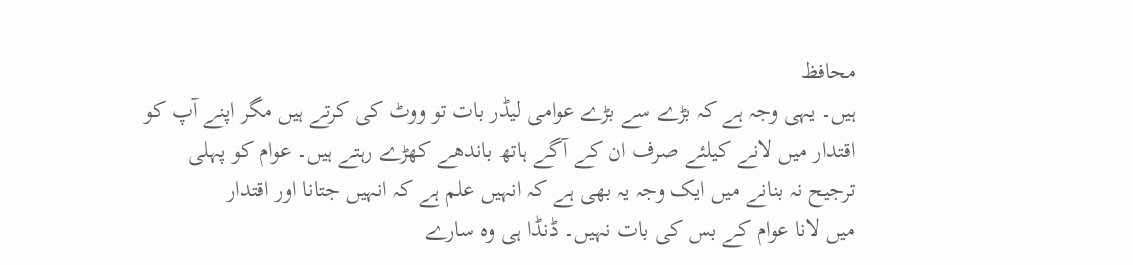محافظ
ہیں۔ یہی وجہ ہے کہ بڑے سے بڑے عوامی لیڈر بات تو ووٹ کی کرتے ہیں مگر اپنے آپ کو
اقتدار میں لانے کیلئے صرف ان کے آگے ہاتھ باندھے کھڑے رہتے ہیں۔ عوام کو پہلی
ترجیح نہ بنانے میں ایک وجہ یہ بھی ہے کہ انہیں علم ہے کہ انہیں جتانا اور اقتدار
میں لانا عوام کے بس کی بات نہیں۔ ڈنڈا ہی وہ سارے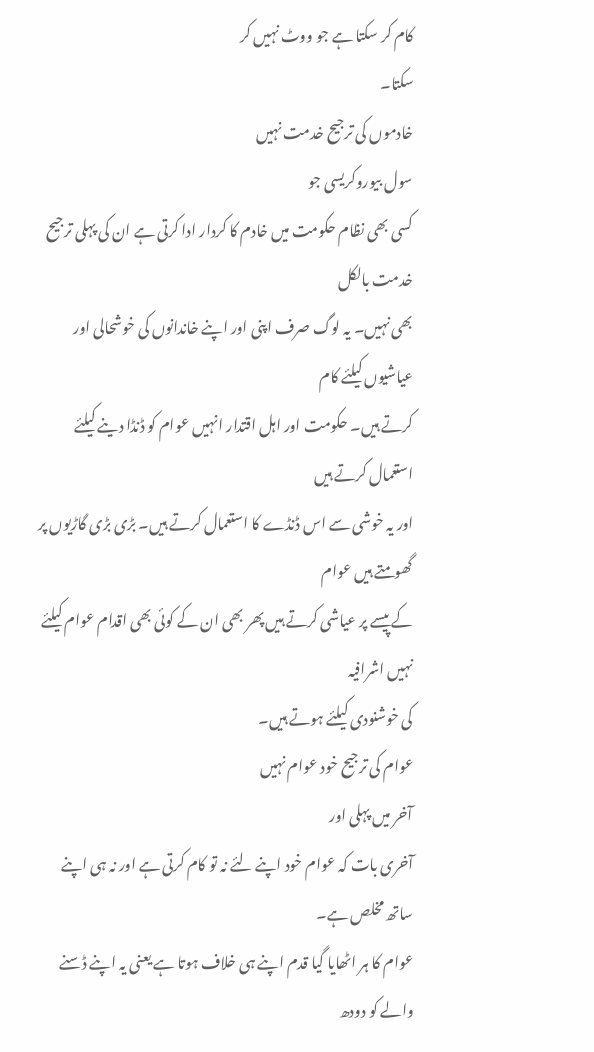کام کر سکتا ہے جو ووٹ نہیں کر
سکتا۔
خادموں کی ترجیح خدمت نہیں
سول بیوروکریسی جو
کسی بھی نظام حکومت میں خادم کا کردار ادا کرتی ہے ان کی پہلی ترجیح خدمت بالکل
بھی نہیں۔ یہ لوگ صرف اپنی اور اپنے خاندانوں کی خوشحالی اور عیاشیوں کیلئے کام
کرتے ہیں۔ حکومت اور اہل اقتدار انہیں عوام کو ڈنڈا دینے کیلئے استعمال کرتے ہیں
اور یہ خوشی سے اس ڈنڈے کا استعمال کرتے ہیں۔ بڑی بڑی گاڑیوں پر گھومتے ہیں عوام
کے پیسے پر عیاشی کرتے ہیں پھر بھی ان کے کوئی بھی اقدام عوام کیلئے نہیں اشرافیہ
کی خوشنودی کیلئے ہوتے ہیں۔
عوام کی ترجیح خود عوام نہیں
آخر میں پہلی اور
آخری بات کہ عوام خود اپنے لئے نہ تو کام کرتی ہے اور نہ ہی اپنے ساتھ مخلص ہے۔
عوام کا ہر اٹھایا گیا قدم اپنے ہی خلاف ہوتا ہے یعنی یہ اپنے ڈسنے والے کو دودھ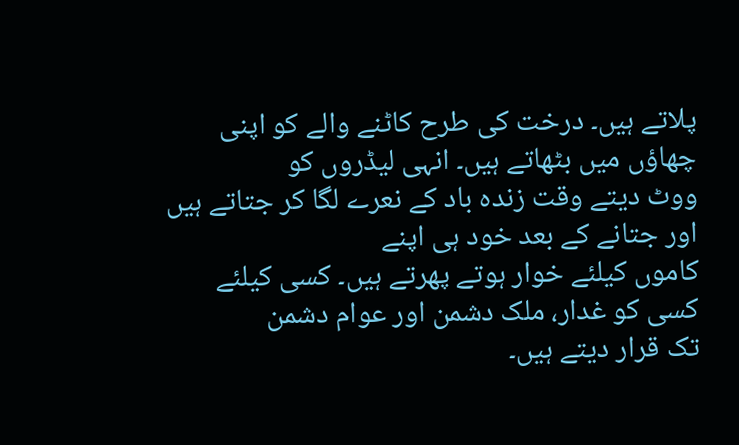پلاتے ہیں۔ درخت کی طرح کاٹنے والے کو اپنی چھاؤں میں بٹھاتے ہیں۔ انہی لیڈروں کو
ووٹ دیتے وقت زندہ باد کے نعرے لگا کر جتاتے ہیں اور جتانے کے بعد خود ہی اپنے
کاموں کیلئے خوار ہوتے پھرتے ہیں۔ کسی کیلئے کسی کو غدار، ملک دشمن اور عوام دشمن
تک قرار دیتے ہیں۔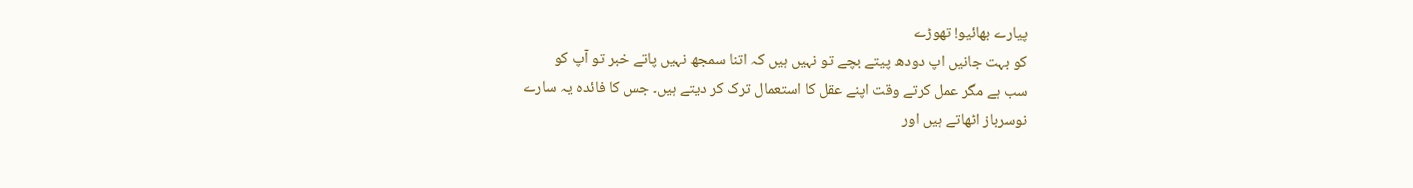پیارے بھائیو! تھوڑے
کو بہت جانیں اپ دودھ پیتے بچے تو نہیں ہیں کہ اتنا سمجھ نہیں پاتے خبر تو آپ کو
سب ہے مگر عمل کرتے وقت اپنے عقل کا استعمال ترک کر دیتے ہیں۔ جس کا فائدہ یہ سارے
نوسرباز اٹھاتے ہیں اور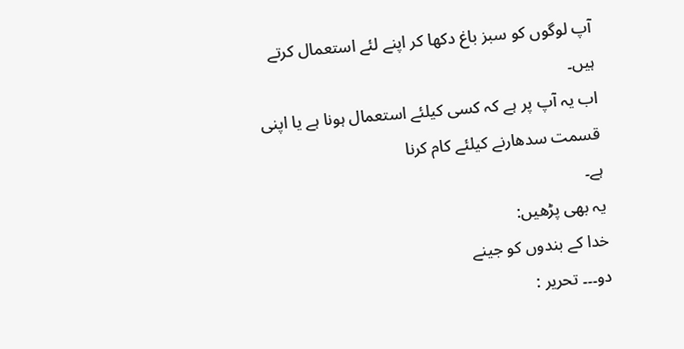آپ لوگوں کو سبز باغ دکھا کر اپنے لئے استعمال کرتے ہیں۔
اب یہ آپ پر ہے کہ کسی کیلئے استعمال ہونا ہے یا اپنی قسمت سدھارنے کیلئے کام کرنا
ہے۔
یہ بھی پڑھیں:
خدا کے بندوں کو جینے
دو۔۔۔ تحریر :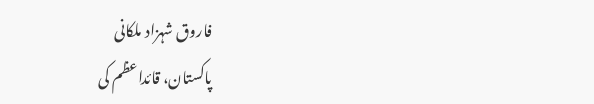فاروق شہزاد ملکانی
پاکستان، قائداعظم کی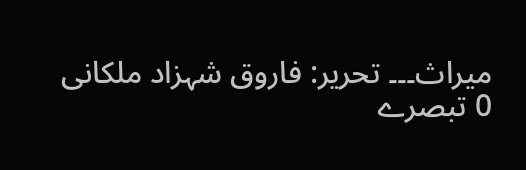میراث۔۔۔ تحریر: فاروق شہزاد ملکانی
0 تبصرے